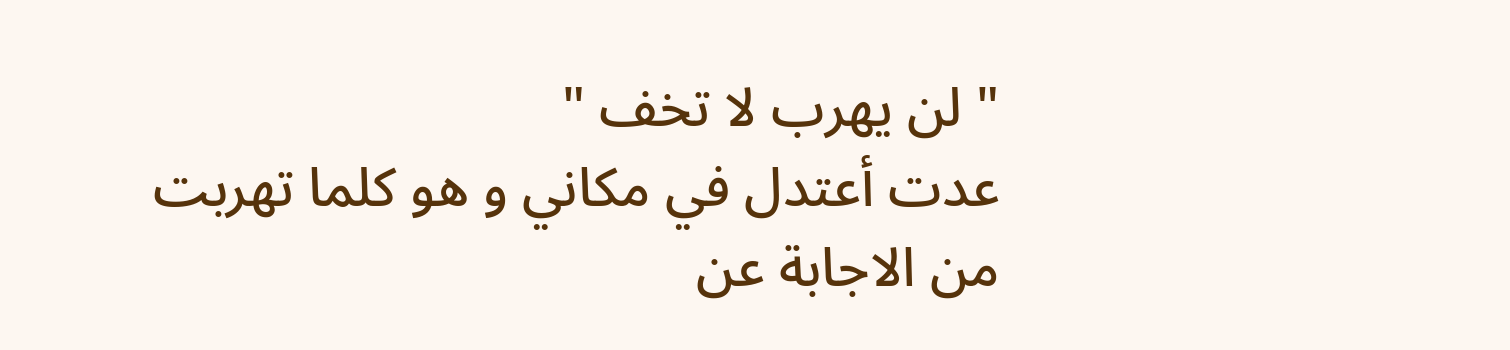" لن يهرب لا تخف "
عدت أعتدل في مكاني و هو كلما تهربت من الاجابة عن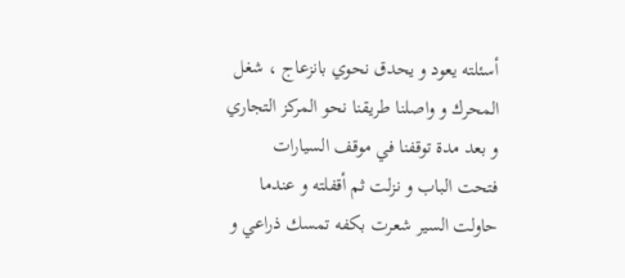أسئلته يعود و يحدق نحوي بانزعاج ، شغل المحرك و واصلنا طريقنا نحو المركز التجاري و بعد مدة توقفنا في موقف السيارات
فتحت الباب و نزلت ثم أقفلته و عندما حاولت السير شعرت بكفه تمسك ذراعي و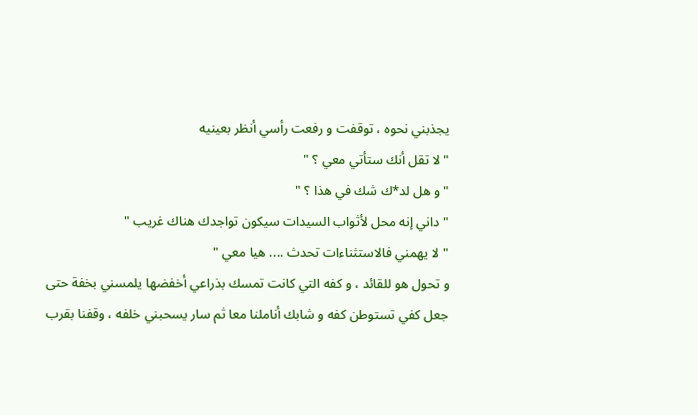يجذبني نحوه ، توقفت و رفعت رأسي أنظر بعينيه
" لا تقل أنك ستأتي معي ؟ "
" و هل لد*ك شك في هذا ؟ "
" داني إنه محل لأثواب السيدات سيكون تواجدك هناك غريب "
" لا يهمني فالاستثناءات تحدث .... هيا معي "
و تحول هو للقائد ، و كفه التي كانت تمسك بذراعي أخفضها يلمسني بخفة حتى جعل كفي تستوطن كفه و شابك أناملنا معا ثم سار يسحبني خلفه ، وقفنا بقرب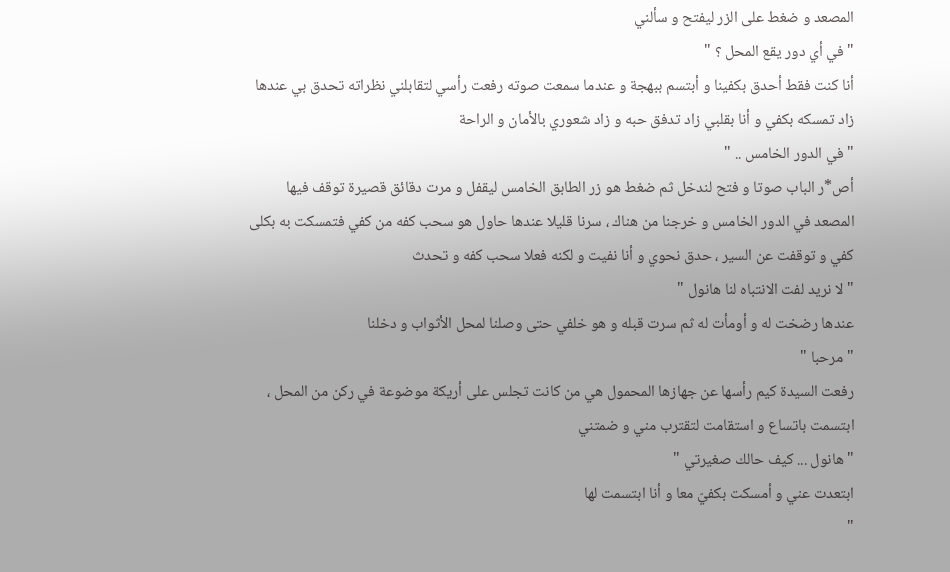المصعد و ضغط على الزر ليفتح و سألني
" في أي دور يقع المحل ؟ "
أنا كنت فقط أحدق بكفينا و أبتسم ببهجة و عندما سمعت صوته رفعت رأسي لتقابلني نظراته تحدق بي عندها زاد تمسكه بكفي و أنا بقلبي زاد تدفق حبه و زاد شعوري بالأمان و الراحة
" في الدور الخامس .. "
أص*ر الباب صوتا و فتح لندخل ثم ضغط هو زر الطابق الخامس ليقفل و مرت دقائق قصيرة توقف فيها المصعد في الدور الخامس و خرجنا من هناك ، سرنا قليلا عندها حاول هو سحب كفه من كفي فتمسكت به بكلى كفي و توقفت عن السير ، حدق نحوي و أنا نفيت و لكنه فعلا سحب كفه و تحدث
" لا نريد لفت الانتباه لنا هانول "
عندها رضخت له و أومأت له ثم سرت قبله و هو خلفي حتى وصلنا لمحل الأثواب و دخلنا
" مرحبا "
رفعت السيدة كيم رأسها عن جهازها المحمول هي من كانت تجلس على أريكة موضوعة في ركن من المحل ، ابتسمت باتساع و استقامت لتقترب مني و ضمتني
" هانول ... كيف حالك صغيرتي "
ابتعدت عني و أمسكت بكفيّ معا و أنا ابتسمت لها
"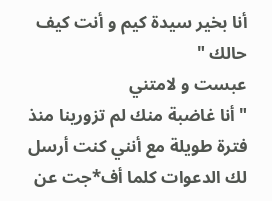أنا بخير سيدة كيم و أنت كيف حالك "
عبست و لامتني
" أنا غاضبة منك لم تزورينا منذ فترة طويلة مع أنني كنت أرسل لك الدعوات كلما أف*جت عن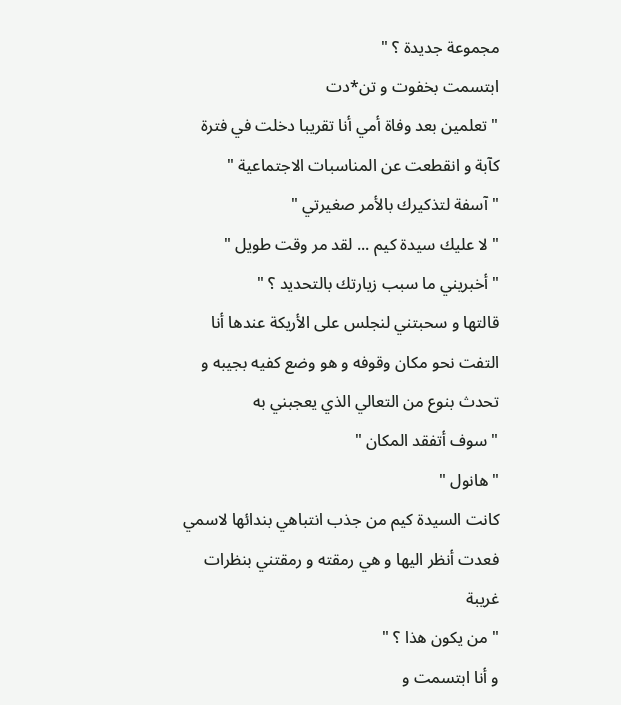مجموعة جديدة ؟ "
ابتسمت بخفوت و تن*دت
" تعلمين بعد وفاة أمي أنا تقريبا دخلت في فترة كآبة و انقطعت عن المناسبات الاجتماعية "
" آسفة لتذكيرك بالأمر صغيرتي "
" لا عليك سيدة كيم ... لقد مر وقت طويل "
" أخبريني ما سبب زيارتك بالتحديد ؟ "
قالتها و سحبتني لنجلس على الأريكة عندها أنا التفت نحو مكان وقوفه و هو وضع كفيه بجيبه و تحدث بنوع من التعالي الذي يعجبني به
" سوف أتفقد المكان "
" هانول "
كانت السيدة كيم من جذب انتباهي بندائها لاسمي فعدت أنظر اليها و هي رمقته و رمقتني بنظرات غريبة
" من يكون هذا ؟ "
و أنا ابتسمت و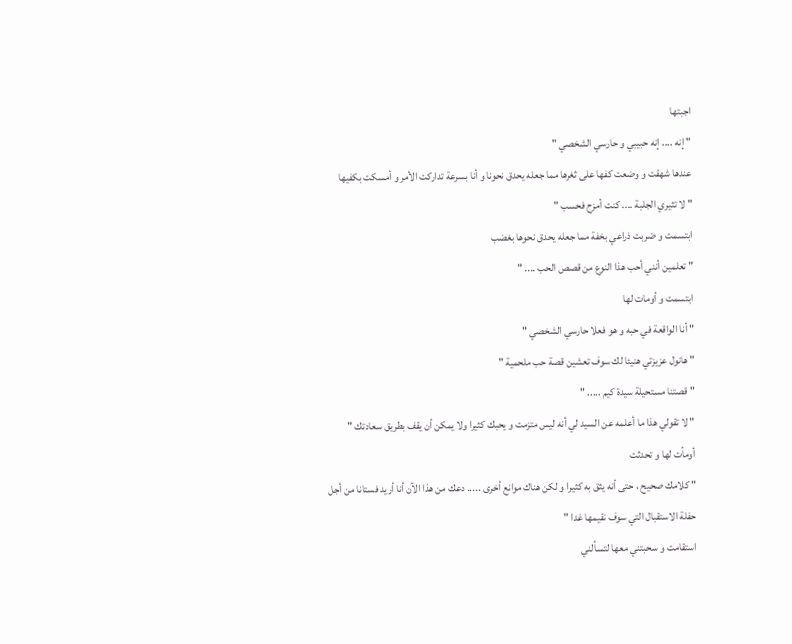اجبتها
" إنه .... إنه حبيبي و حارسي الشخصي "
عندها شهقت و وضعت كفها على ثغرها مما جعله يحدق نحونا و أنا بسرعة تداركت الأمر و أمسكت بكفيها
" لا تثيري الجلبة .... كنت أمزح فحسب "
ابتسمت و ضربت ذراعي بخفة مما جعله يحدق نحوها بغضب
" تعلمين أنني أحب هذا النوع من قصص الحب .... "
ابتسمت و أومات لها
" أنا الواقعة في حبه و هو فعلا حارسي الشخصي "
" هانول عزيزتي هنيئا لك سوف تعشين قصة حب ملحمية "
" قصتنا مستحيلة سيدة كيم ..... "
" لا تقولي هذا ما أعلمه عن السيد لي أنه ليس متزمت و يحبك كثيرا ولا يمكن أن يقف بطريق سعادتك "
أومأت لها و تحدثت
" كلامك صحيح ، حتى أنه يثق به كثيرا و لكن هناك موانع أخرى ..... دعك من هذا الآن أنا أريد فستانا من أجل حفلة الاستقبال التي سوف نقيمها غدا "
استقامت و سحبتني معها لتسألني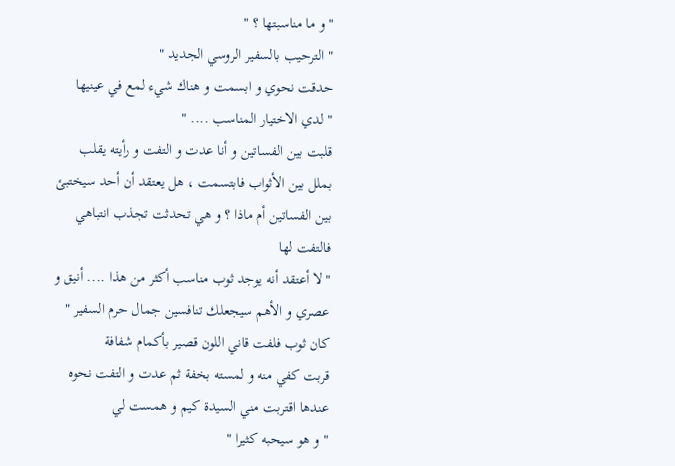" و ما مناسبتها ؟ "
" الترحيب بالسفير الروسي الجديد "
حدقت نحوي و ابسمت و هناك شيء لمع في عينيها
" لدي الاختيار المناسب .... "
قلبت بين الفساتين و أنا عدت و التفت و رأيته يقلب بملل بين الأثواب فابتسمت ، هل يعتقد أن أحد سيختبئ بين الفساتين أم ماذا ؟ و هي تحدثت تجذب انتباهي فالتفت لها
" لا أعتقد أنه يوجد ثوب مناسب أكثر من هذا .... أنيق و عصري و الأهم سيجعلك تنافسين جمال حرم السفير "
كان ثوب فلفت قاني اللون قصير بأكمام شفافة
قربت كفي منه و لمسته بخفة ثم عدت و التفت نحوه عندها اقتربت مني السيدة كيم و همست لي
" و هو سيحبه كثيرا "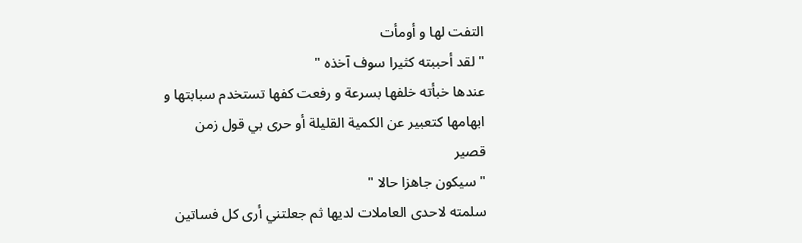التفت لها و أومأت
" لقد أحببته كثيرا سوف آخذه "
عندها خبأته خلفها بسرعة و رفعت كفها تستخدم سبابتها و ابهامها كتعبير عن الكمية القليلة أو حرى بي قول زمن قصير
" سيكون جاهزا حالا "
سلمته لاحدى العاملات لديها ثم جعلتني أرى كل فساتين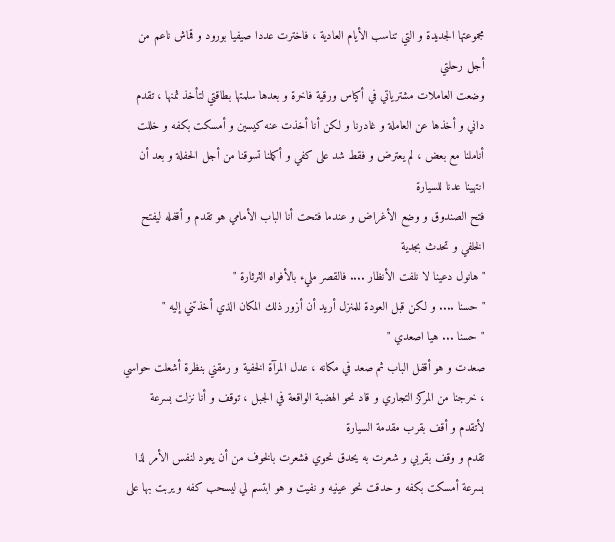مجموعتها الجديدة و التي تناسب الأيام العادية ، فاخترت عددا صيفيا بورود و قماش ناعم من أجل رحلتي
وضعت العاملات مشترياتي في أكياس ورقية فاخرة و بعدها سلمتها بطاقتي لتأخذ ثمنها ، تقدم داني و أخذها عن العاملة و غادرنا و لكن أنا أخذت عنه كيسين و أمسكت بكفه و خللت أناملنا مع بعض ، لم يعترض و فقط شد على كفي و أكملنا تسوقنا من أجل الحفلة و بعد أن انتهينا عدنا للسيارة
فتح الصندوق و وضع الأغراض و عندما فتحت أنا الباب الأمامي هو تقدم و أقفله ليفتح الخلفي و تحدث بجدية
" هانول دعينا لا نلفت الأنظار .... فالقصر مليء بالأفواه الثرثارة "
" حسنا .... و لكن قبل العودة للمنزل أريد أن أزور ذلك المكان الذي أخذتني إليه "
" حسنا ... هيا اصعدي "
صعدت و هو أقفل الباب ثم صعد في مكانه ، عدل المرآة الخفية و رمقني بنظرة أشعلت حواسي ، خرجنا من المركز التجاري و قاد نحو الهضبة الواقعة في الجبل ، توقف و أنا نزلت بسرعة لأتقدم و أقف بقرب مقدمة السيارة
تقدم و وقف بقربي و شعرت به يحدق نحوي فشعرت بالخوف من أن يعود لنفس الأمر لذا بسرعة أمسكت بكفه و حدقت نحو عينيه و نفيت و هو ابتسم لي ليسحب كفه و يربت بها على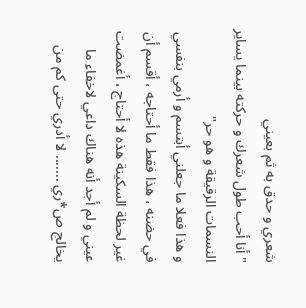شعري و حدق به ثم بعيني
" أنا أحب طول شعرك و حركته بينما يساير النسمات الرقيقة و هو حر"
و هذا فعلا ما جعلني أبتسم و أرمي بنفسي في حضنه ، هذا فقط ما أحتاجه ، أقسم أن غير لحظة السكينة هذه لا أحتاج ، أغمضت عيني و لم أجد أنه هناك داعي لاخفاء ما يخالج ص*ري ....... لا أدري حتى كم من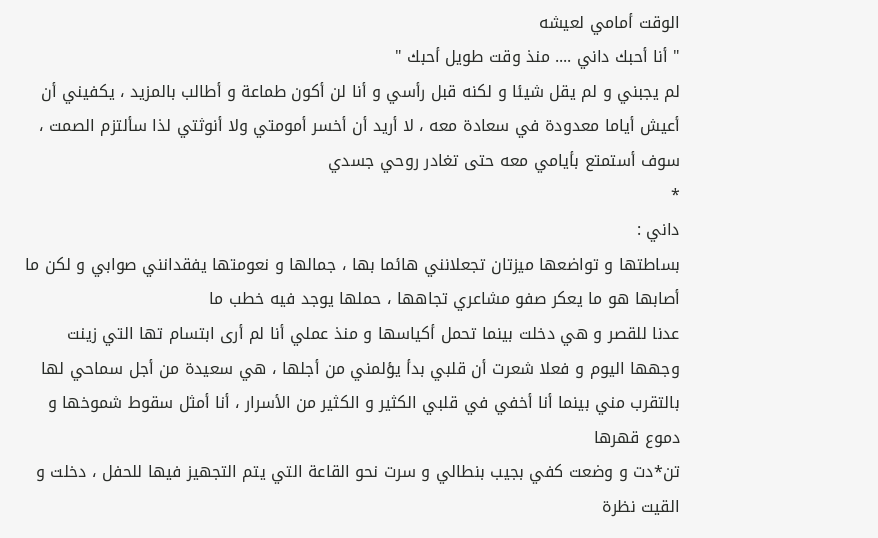الوقت أمامي لعيشه
" أنا أحبك داني .... منذ وقت طويل أحبك "
لم يجبني و لم يقل شيئا و لكنه قبل رأسي و أنا لن أكون طماعة و أطالب بالمزيد ، يكفيني أن أعيش أياما معدودة في سعادة معه ، لا أريد أن أخسر أمومتي ولا أنوثتي لذا سألتزم الصمت ، سوف أستمتع بأيامي معه حتى تغادر روحي جسدي
*
داني :
بساطتها و تواضعها ميزتان تجعلانني هائما بها ، جمالها و نعومتها يفقدانني صوابي و لكن ما أصابها هو ما يعكر صفو مشاعري تجاهها ، حملها يوجد فيه خطب ما
عدنا للقصر و هي دخلت بينما تحمل أكياسها و منذ عملي أنا لم أرى ابتسام تها التي زينت وجهها اليوم و فعلا شعرت أن قلبي بدأ يؤلمني من أجلها ، هي سعيدة من أجل سماحي لها بالتقرب مني بينما أنا أخفي في قلبي الكثير و الكثير من الأسرار ، أنا أمثل سقوط شموخها و دموع قهرها
تن*دت و وضعت كفي بجيب بنطالي و سرت نحو القاعة التي يتم التجهيز فيها للحفل ، دخلت و القيت نظرة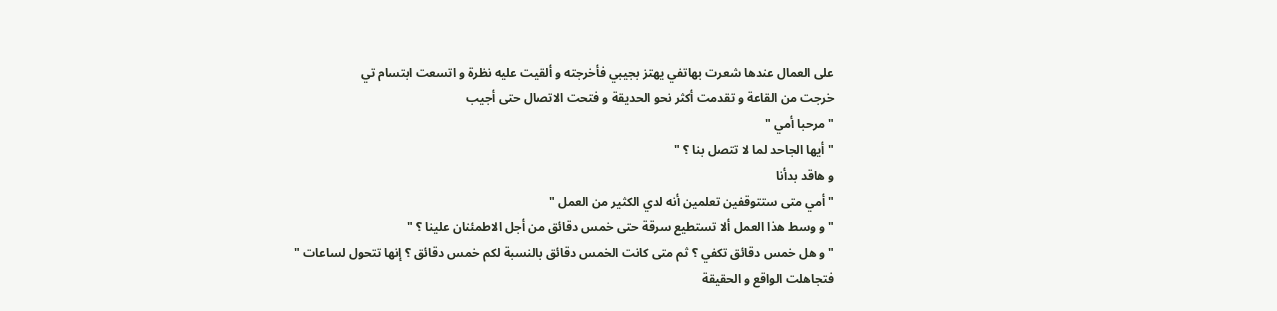على العمال عندها شعرت بهاتفي يهتز بجيبي فأخرجته و ألقيت عليه نظرة و اتسعت ابتسام تي
خرجت من القاعة و تقدمت أكثر نحو الحديقة و فتحت الاتصال حتى أجيب
" مرحبا أمي "
" أيها الجاحد لما لا تتصل بنا ؟ "
و هاقد بدأنا
" أمي متى ستتوقفين تعلمين أنه لدي الكثير من العمل "
" و وسط هذا العمل ألا تستطيع سرقة حتى خمس دقائق من أجل الاطمئنان علينا ؟ "
" و هل خمس دقائق تكفي ؟ ثم متى كانت الخمس دقائق بالنسبة لكم خمس دقائق ؟ إنها تتحول لساعات "
فتجاهلت الواقع و الحقيقة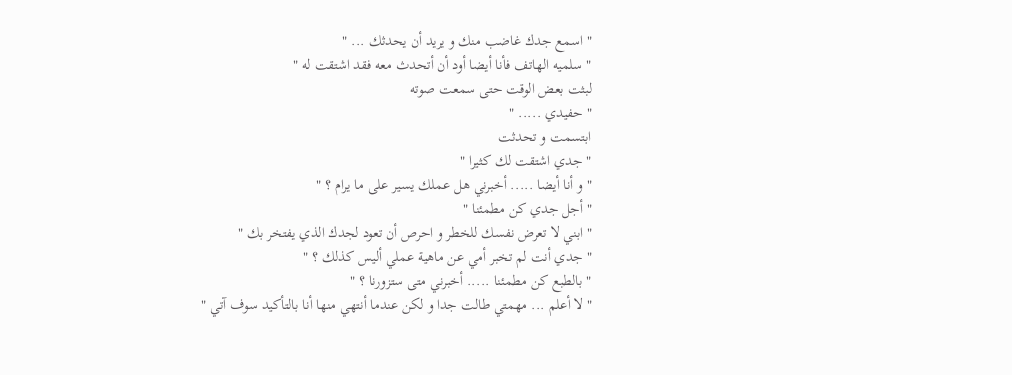" اسمع جدك غاضب منك و يريد أن يحدثك ... "
" سلميه الهاتف فأنا أيضا أود أن أتحدث معه فقد اشتقت له "
لبثت بعض الوقت حتى سمعت صوته
" حفيدي ..... "
ابتسمت و تحدثت
" جدي اشتقت لك كثيرا "
" و أنا أيضا ..... أخبرني هل عملك يسير على ما يرام ؟ "
" أجل جدي كن مطمئنا "
" ابني لا تعرض نفسك للخطر و احرص أن تعود لجدك الذي يفتخر بك "
" جدي أنت لم تخبر أمي عن ماهية عملي أليس كذلك ؟ "
" بالطبع كن مطمئنا ..... أخبرني متى ستزورنا ؟ "
" لا أعلم ... مهمتي طالت جدا و لكن عندما أنتهي منها أنا بالتأكيد سوف آتي "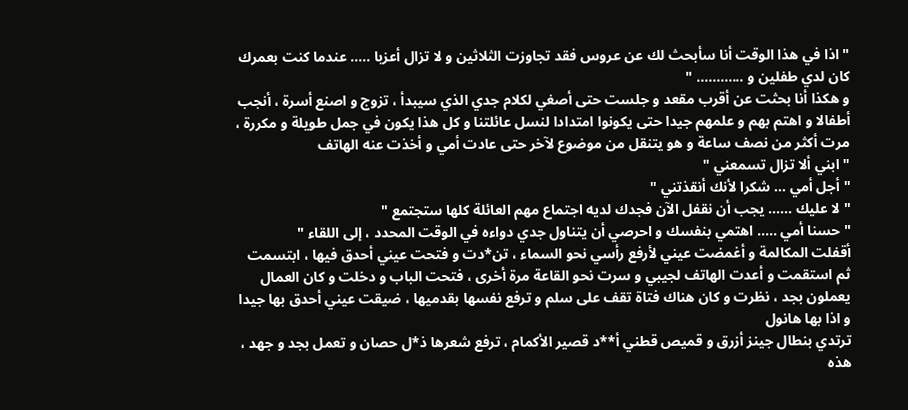" اذا في هذا الوقت أنا سأبحث لك عن عروس فقد تجاوزت الثلاثين و لا تزال أعزبا ..... عندما كنت بعمرك كان لدي طفلين و ............ "
و هكذا أنا بحثت عن أقرب مقعد و جلست حتى أصغي لكلام جدي الذي سيبدأ ، تزوج و اصنع أسرة ، أنجب أطفالا و اهتم بهم و علمهم جيدا حتى يكونوا امتدادا لنسل عائلتنا و كل هذا يكون في جمل طويلة و مكررة ، مرت أكثر من نصف ساعة و هو يتنقل من موضوع لآخر حتى عادت أمي و أخذت عنه الهاتف
" ابني ألا تزال تسمعني "
" أجل أمي ... شكرا لأنك أنقذتني "
" لا عليك ...... يجب أن نقفل الآن فجدك لديه اجتماع مهم العائلة كلها ستجتمع "
" حسنا أمي ..... اهتمي بنفسك و احرصي أن يتناول جدي دواءه في الوقت المحدد ، إلى اللقاء "
أقفلت المكالمة و أغمضت عيني لأرفع رأسي نحو السماء ، تن*دت و فتحت عيني أحدق فيها ، ابتسمت ثم استقمت و أعدت الهاتف لجيبي و سرت نحو القاعة مرة أخرى ، فتحت الباب و دخلت و كان العمال يعملون بجد ، نظرت و كان هناك فتاة تقف على سلم و ترفع نفسها بقدميها ، ضيقت عيني أحدق بها جيدا و اذا بها هانول
ترتدي بنطال جينز أزرق و قميص قطني أ**د قصير الأكمام ، ترفع شعرها ذ*ل حصان و تعمل بجد و جهد ، هذه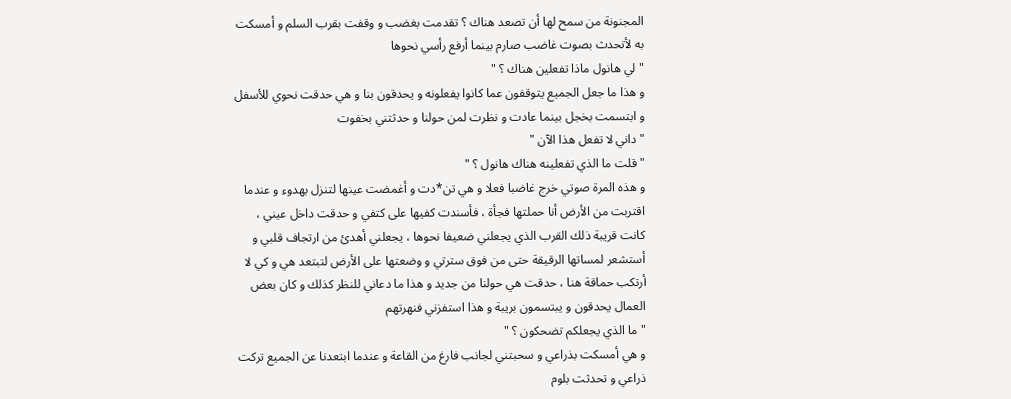المجنونة من سمح لها أن تصعد هناك ؟ تقدمت بغضب و وقفت بقرب السلم و أمسكت به لأتحدث بصوت غاضب صارم بينما أرفع رأسي نحوها
" لي هانول ماذا تفعلين هناك ؟ "
و هذا ما جعل الجميع يتوقفون عما كانوا يفعلونه و يحدقون بنا و هي حدقت نحوي للأسفل و ابتسمت بخجل بينما عادت و نظرت لمن حولنا و حدثتني بخفوت
" داني لا تفعل هذا الآن "
" قلت ما الذي تفعلينه هناك هانول ؟ "
و هذه المرة صوتي خرج غاضبا فعلا و هي تن*دت و أغمضت عينها لتنزل بهدوء و عندما اقتربت من الأرض أنا حملتها فجأة ، فأسندت كفيها على كتفي و حدقت داخل عيني ، كانت قريبة ذلك القرب الذي يجعلني ضعيفا نحوها ، يجعلني أهدئ من ارتجاف قلبي و أستشعر لمساتها الرقيقة حتى من فوق سترتي و وضعتها على الأرض لتبتعد هي و كي لا أرتكب حماقة هنا ، حدقت هي حولنا من جديد و هذا ما دعاني للنظر كذلك و كان بعض العمال يحدقون و يبتسمون بريبة و هذا استفزني فنهرتهم
" ما الذي يجعلكم تضحكون ؟ "
و هي أمسكت بذراعي و سحبتني لجانب فارغ من القاعة و عندما ابتعدنا عن الجميع تركت ذراعي و تحدثت بلوم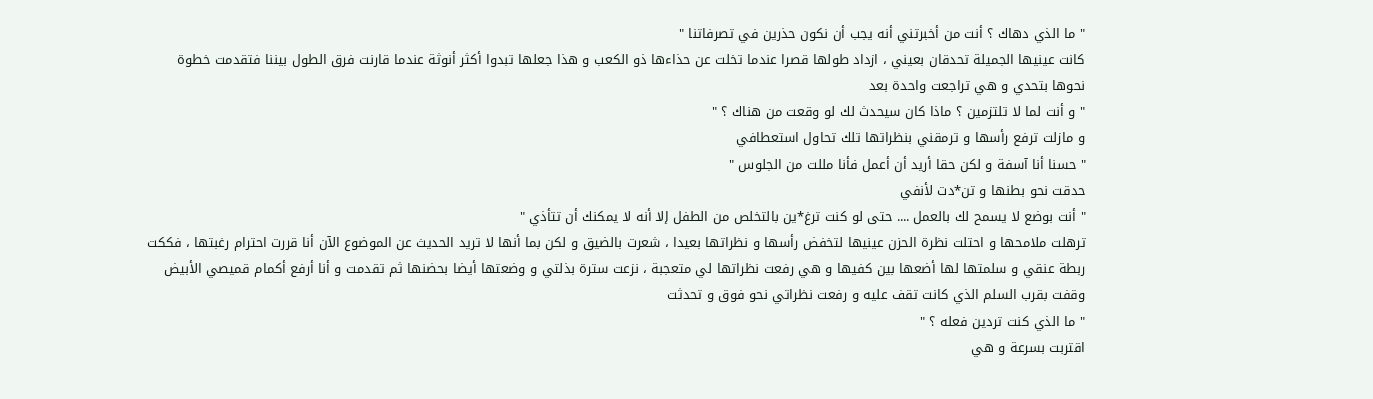" ما الذي دهاك ؟ أنت من أخبرتني أنه يجب أن نكون حذرين في تصرفاتنا "
كانت عينيها الجميلة تحدقان بعيني ، ازداد طولها قصرا عندما تخلت عن حذاءها ذو الكعب و هذا جعلها تبدوا أكثر أنوثة عندما قارنت فرق الطول بيننا فتقدمت خطوة نحوها بتحدي و هي تراجعت واحدة بعد
" و أنت لما لا تلتزمين ؟ ماذا كان سيحدث لك لو وقعت من هناك ؟ "
و مازلت ترفع رأسها و ترمقني بنظراتها تلك تحاول استعطافي
" حسنا أنا آسفة و لكن حقا أريد أن أعمل فأنا مللت من الجلوس "
حدقت نحو بطنها و تن*دت لأنفي
" أنت بوضع لا يسمح لك بالعمل .... حتى لو كنت ترغ*ين بالتخلص من الطفل إلا أنه لا يمكنك أن تتأذي "
ترهلت ملامحها و احتلت نظرة الحزن عينيها لتخفض رأسها و نظراتها بعيدا ، شعرت بالضيق و لكن بما أنها لا تريد الحديث عن الموضوع الآن أنا قررت احترام رغبتها ، فككت ربطة عنقي و سلمتها لها أضعها بين كفيها و هي رفعت نظراتها لي متعجبة ، نزعت سترة بذلتي و وضعتها أيضا بحضنها ثم تقدمت و أنا أرفع أكمام قميصي الأبيض
وقفت بقرب السلم الذي كانت تقف عليه و رفعت نظراتي نحو فوق و تحدثت
" ما الذي كنت تردين فعله ؟ "
اقتربت بسرعة و هي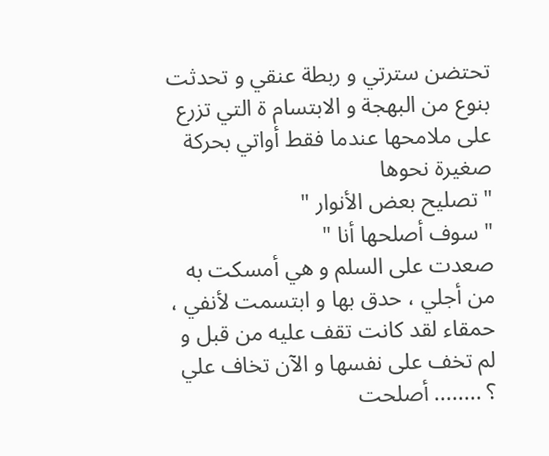تحتضن سترتي و ربطة عنقي و تحدثت بنوع من البهجة و الابتسام ة التي تزرع على ملامحها عندما فقط أواتي بحركة صغيرة نحوها
" تصليح بعض الأنوار "
" سوف أصلحها أنا "
صعدت على السلم و هي أمسكت به من أجلي ، حدق بها و ابتسمت لأنفي ، حمقاء لقد كانت تقف عليه من قبل و لم تخف على نفسها و الآن تخاف علي ؟ ........ أصلحت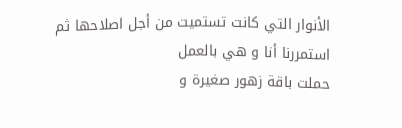الأنوار التي كانت تستميت من أجل اصلاحها ثم استمررنا أنا و هي بالعمل
حملت باقة زهور صغيرة و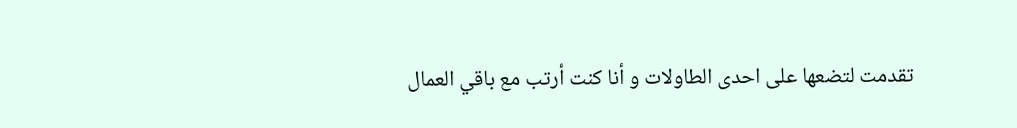تقدمت لتضعها على احدى الطاولات و أنا كنت أرتب مع باقي العمال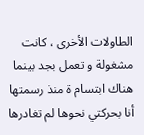الطاولات الأخرى ، كانت مشغولة و تعمل بجد بينما هناك ابتسام ة منذ رسمتها أنا بحركتي نحوها لم تغادرها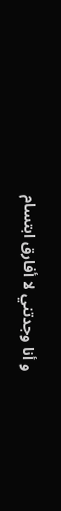و أنا وجدتني لا أفارق ابتسام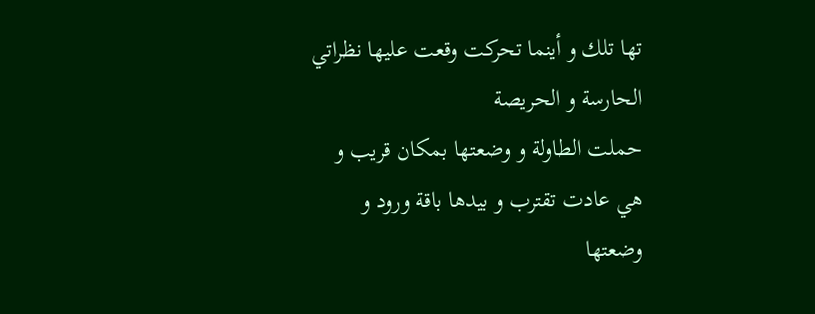تها تلك و أينما تحركت وقعت عليها نظراتي الحارسة و الحريصة
حملت الطاولة و وضعتها بمكان قريب و هي عادت تقترب و بيدها باقة ورود و وضعتها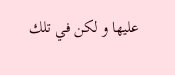عليها و لكن في تلك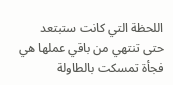اللحظة التي كانت ستبتعد حتى تنتهي من باقي عملها هي فجأة تمسكت بالطاولة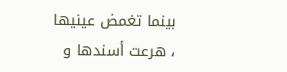بينما تغمض عينيها ، هرعت أسندها و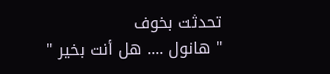تحدثت بخوف
" هانول .... هل أنت بخير "